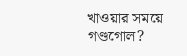খাওয়ার সময়ে গণ্ডগোল?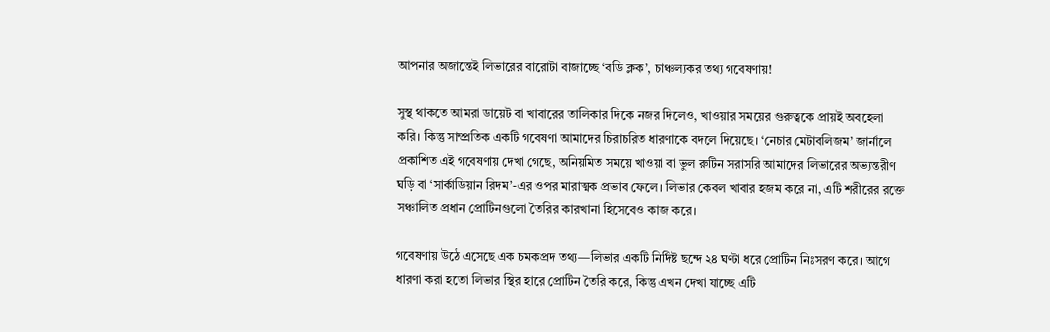আপনার অজান্তেই লিভারের বারোটা বাজাচ্ছে ‘বডি ক্লক’, চাঞ্চল্যকর তথ্য গবেষণায়!

সুস্থ থাকতে আমরা ডায়েট বা খাবারের তালিকার দিকে নজর দিলেও, খাওয়ার সময়ের গুরুত্বকে প্রায়ই অবহেলা করি। কিন্তু সাম্প্রতিক একটি গবেষণা আমাদের চিরাচরিত ধারণাকে বদলে দিয়েছে। ‘নেচার মেটাবলিজম’ জার্নালে প্রকাশিত এই গবেষণায় দেখা গেছে, অনিয়মিত সময়ে খাওয়া বা ভুল রুটিন সরাসরি আমাদের লিভারের অভ্যন্তরীণ ঘড়ি বা ‘সার্কাডিয়ান রিদম’-এর ওপর মারাত্মক প্রভাব ফেলে। লিভার কেবল খাবার হজম করে না, এটি শরীরের রক্তে সঞ্চালিত প্রধান প্রোটিনগুলো তৈরির কারখানা হিসেবেও কাজ করে।

গবেষণায় উঠে এসেছে এক চমকপ্রদ তথ্য—লিভার একটি নির্দিষ্ট ছন্দে ২৪ ঘণ্টা ধরে প্রোটিন নিঃসরণ করে। আগে ধারণা করা হতো লিভার স্থির হারে প্রোটিন তৈরি করে, কিন্তু এখন দেখা যাচ্ছে এটি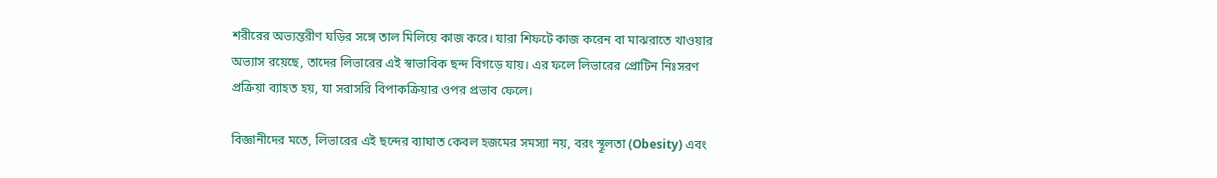শরীরের অভ্যন্তরীণ ঘড়ির সঙ্গে তাল মিলিয়ে কাজ করে। যারা শিফটে কাজ করেন বা মাঝরাতে খাওয়ার অভ্যাস রয়েছে, তাদের লিভারের এই স্বাভাবিক ছন্দ বিগড়ে যায়। এর ফলে লিভারের প্রোটিন নিঃসরণ প্রক্রিয়া ব্যাহত হয়, যা সরাসরি বিপাকক্রিয়ার ওপর প্রভাব ফেলে।

বিজ্ঞানীদের মতে, লিভারের এই ছন্দের ব্যাঘাত কেবল হজমের সমস্যা নয়, বরং স্থূলতা (Obesity) এবং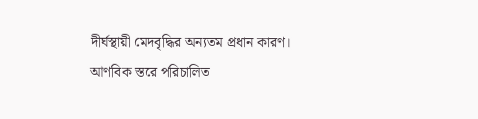দীর্ঘস্থায়ী মেদবৃদ্ধির অন্যতম প্রধান কারণ। আণবিক স্তরে পরিচালিত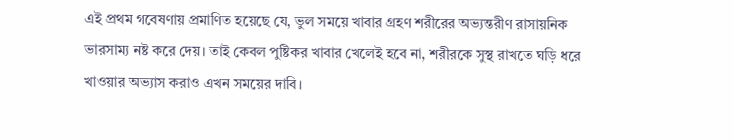এই প্রথম গবেষণায় প্রমাণিত হয়েছে যে, ভুল সময়ে খাবার গ্রহণ শরীরের অভ্যন্তরীণ রাসায়নিক ভারসাম্য নষ্ট করে দেয়। তাই কেবল পুষ্টিকর খাবার খেলেই হবে না, শরীরকে সুস্থ রাখতে ঘড়ি ধরে খাওয়ার অভ্যাস করাও এখন সময়ের দাবি।